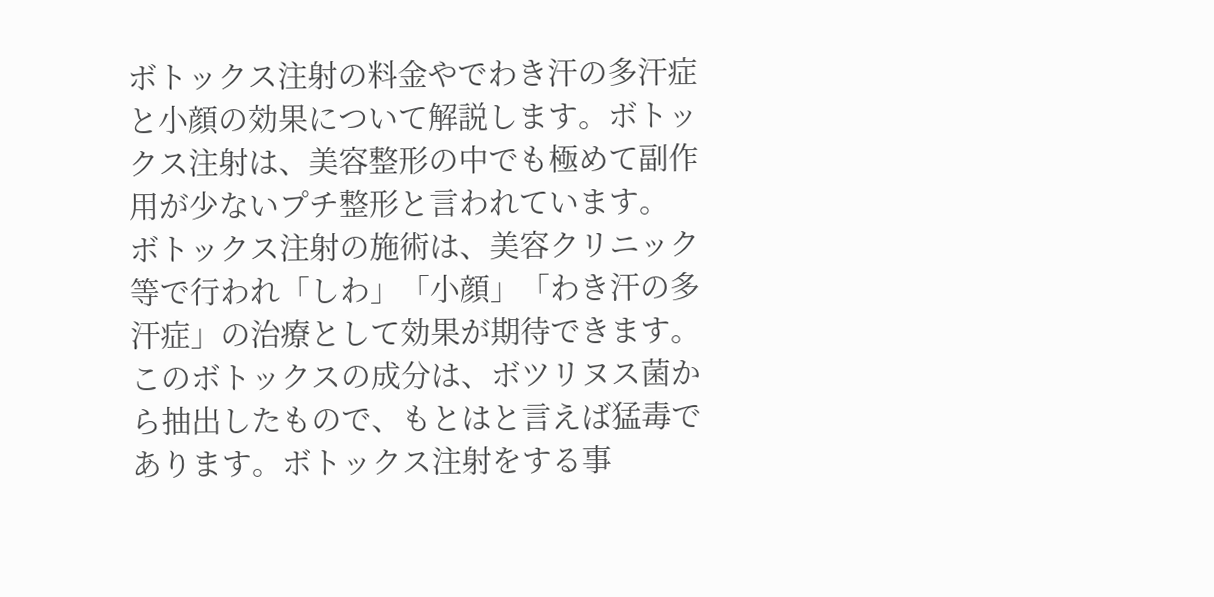ボトックス注射の料金やでわき汗の多汗症と小顔の効果について解説します。ボトックス注射は、美容整形の中でも極めて副作用が少ないプチ整形と言われています。
ボトックス注射の施術は、美容クリニック等で行われ「しわ」「小顔」「わき汗の多汗症」の治療として効果が期待できます。このボトックスの成分は、ボツリヌス菌から抽出したもので、もとはと言えば猛毒であります。ボトックス注射をする事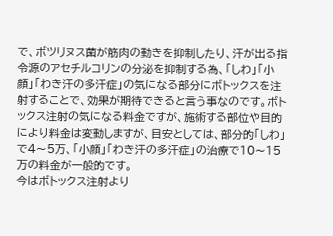で、ボツリヌス菌が筋肉の動きを抑制したり、汗が出る指令源のアセチルコリンの分泌を抑制する為、「しわ」「小顔」「わき汗の多汗症」の気になる部分にボトックスを注射することで、効果が期待できると言う事なのです。ボトックス注射の気になる料金ですが、施術する部位や目的により料金は変動しますが、目安としては、部分的「しわ」で4〜5万、「小顔」「わき汗の多汗症」の治療で10〜15万の料金が一般的です。
今はボトックス注射より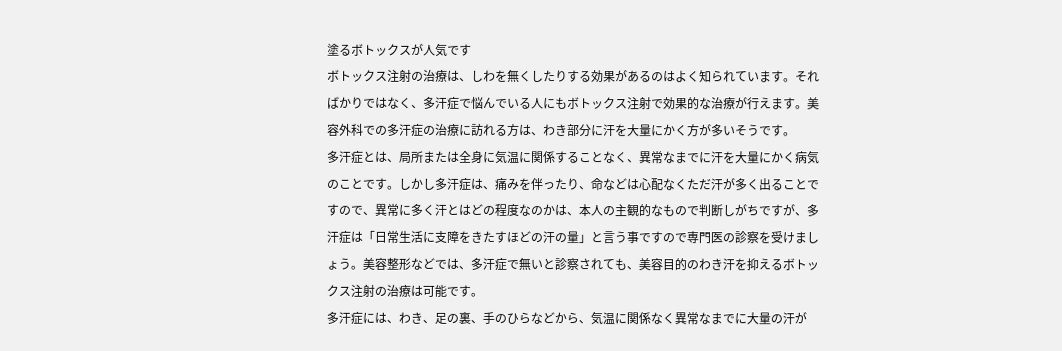塗るボトックスが人気です
ボトックス注射の治療は、しわを無くしたりする効果があるのはよく知られています。そればかりではなく、多汗症で悩んでいる人にもボトックス注射で効果的な治療が行えます。美容外科での多汗症の治療に訪れる方は、わき部分に汗を大量にかく方が多いそうです。
多汗症とは、局所または全身に気温に関係することなく、異常なまでに汗を大量にかく病気のことです。しかし多汗症は、痛みを伴ったり、命などは心配なくただ汗が多く出ることですので、異常に多く汗とはどの程度なのかは、本人の主観的なもので判断しがちですが、多汗症は「日常生活に支障をきたすほどの汗の量」と言う事ですので専門医の診察を受けましょう。美容整形などでは、多汗症で無いと診察されても、美容目的のわき汗を抑えるボトックス注射の治療は可能です。
多汗症には、わき、足の裏、手のひらなどから、気温に関係なく異常なまでに大量の汗が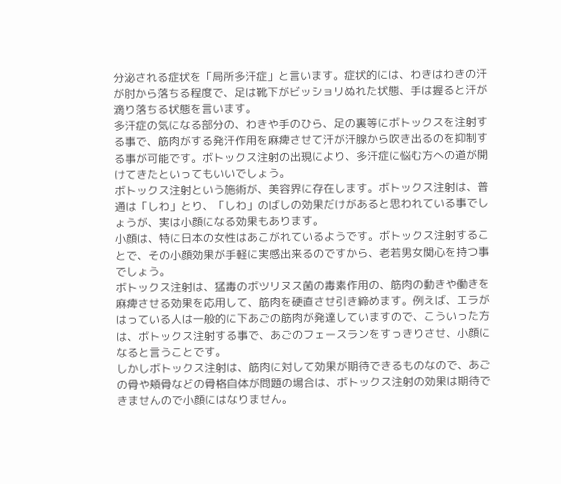分泌される症状を「局所多汗症」と言います。症状的には、わきはわきの汗が肘から落ちる程度で、足は靴下がビッショリぬれた状態、手は握ると汗が滴り落ちる状態を言います。
多汗症の気になる部分の、わきや手のひら、足の裏等にボトックスを注射する事で、筋肉がする発汗作用を麻痺させて汗が汗腺から吹き出るのを抑制する事が可能です。ボトックス注射の出現により、多汗症に悩む方への道が開けてきたといってもいいでしょう。
ボトックス注射という施術が、美容界に存在します。ボトックス注射は、普通は「しわ」とり、「しわ」のばしの効果だけがあると思われている事でしょうが、実は小顔になる効果もあります。
小顔は、特に日本の女性はあこがれているようです。ボトックス注射することで、その小顔効果が手軽に実感出来るのですから、老若男女関心を持つ事でしょう。
ボトックス注射は、猛毒のボツリヌス菌の毒素作用の、筋肉の動きや働きを麻痺させる効果を応用して、筋肉を硬直させ引き締めます。例えば、エラがはっている人は一般的に下あごの筋肉が発達していますので、こういった方は、ボトックス注射する事で、あごのフェースランをすっきりさせ、小顔になると言うことです。
しかしボトックス注射は、筋肉に対して効果が期待できるものなので、あごの骨や頬骨などの骨格自体が問題の場合は、ボトックス注射の効果は期待できませんので小顔にはなりません。